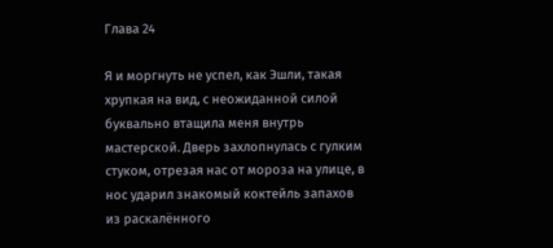Глава 24

Я и моргнуть не успел, как Эшли, такая хрупкая на вид, с неожиданной силой буквально втащила меня внутрь мастерской. Дверь захлопнулась с гулким стуком, отрезая нас от мороза на улице, в нос ударил знакомый коктейль запахов из раскалённого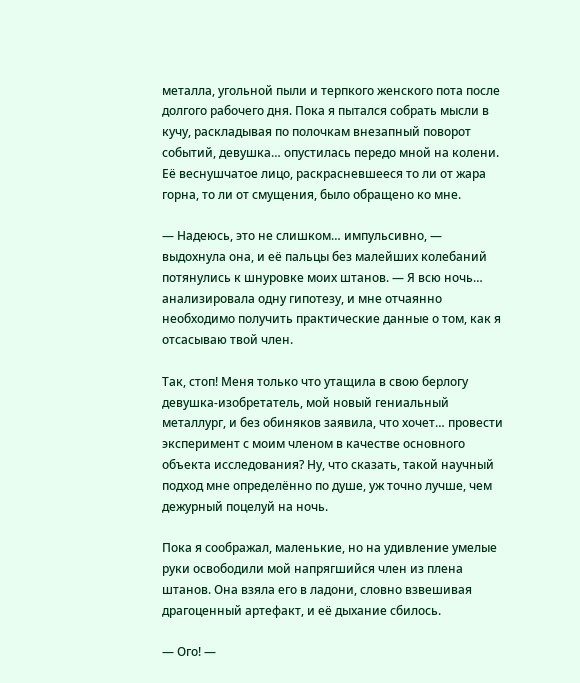металла, угольной пыли и терпкого женского пота после долгого рабочего дня. Пока я пытался собрать мысли в кучу, раскладывая по полочкам внезапный поворот событий, девушка… опустилась передо мной на колени. Её веснушчатое лицо, раскрасневшееся то ли от жара горна, то ли от смущения, было обращено ко мне.

— Надеюсь, это не слишком… импульсивно, — выдохнула она, и её пальцы без малейших колебаний потянулись к шнуровке моих штанов. — Я всю ночь… анализировала одну гипотезу, и мне отчаянно необходимо получить практические данные о том, как я отсасываю твой член.

Так, стоп! Меня только что утащила в свою берлогу девушка-изобретатель, мой новый гениальный металлург, и без обиняков заявила, что хочет… провести эксперимент с моим членом в качестве основного объекта исследования? Ну, что сказать, такой научный подход мне определённо по душе, уж точно лучше, чем дежурный поцелуй на ночь.

Пока я соображал, маленькие, но на удивление умелые руки освободили мой напрягшийся член из плена штанов. Она взяла его в ладони, словно взвешивая драгоценный артефакт, и её дыхание сбилось.

— Ого! —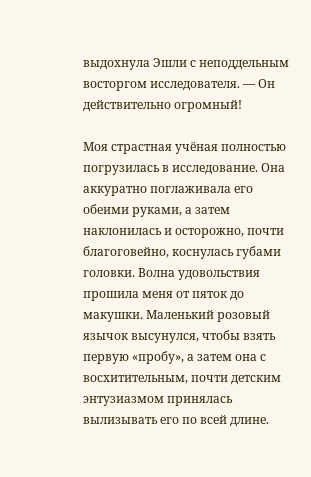выдохнула Эшли с неподдельным восторгом исследователя. — Он действительно огромный!

Моя страстная учёная полностью погрузилась в исследование. Она аккуратно поглаживала его обеими руками, а затем наклонилась и осторожно, почти благоговейно, коснулась губами головки. Волна удовольствия прошила меня от пяток до макушки. Маленький розовый язычок высунулся, чтобы взять первую «пробу», а затем она с восхитительным, почти детским энтузиазмом принялась вылизывать его по всей длине.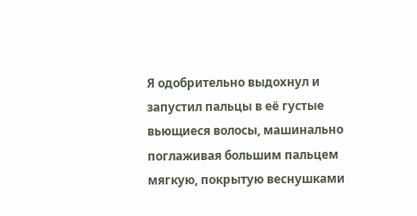Я одобрительно выдохнул и запустил пальцы в её густые вьющиеся волосы, машинально поглаживая большим пальцем мягкую, покрытую веснушками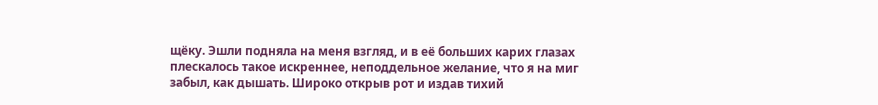щёку. Эшли подняла на меня взгляд, и в её больших карих глазах плескалось такое искреннее, неподдельное желание, что я на миг забыл, как дышать. Широко открыв рот и издав тихий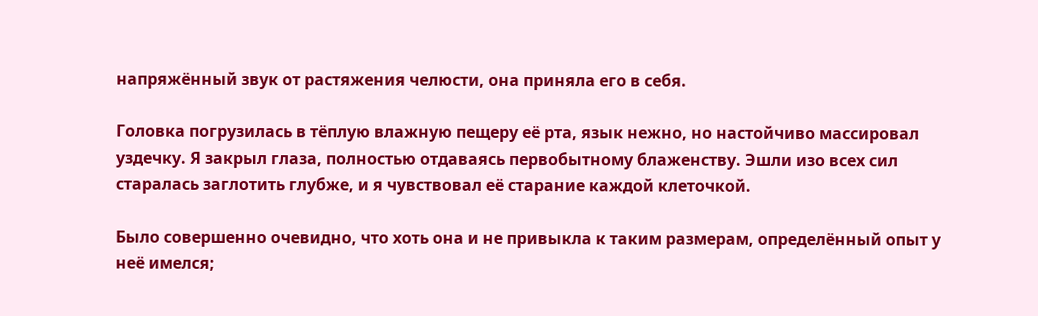напряжённый звук от растяжения челюсти, она приняла его в себя.

Головка погрузилась в тёплую влажную пещеру её рта, язык нежно, но настойчиво массировал уздечку. Я закрыл глаза, полностью отдаваясь первобытному блаженству. Эшли изо всех сил старалась заглотить глубже, и я чувствовал её старание каждой клеточкой.

Было совершенно очевидно, что хоть она и не привыкла к таким размерам, определённый опыт у неё имелся;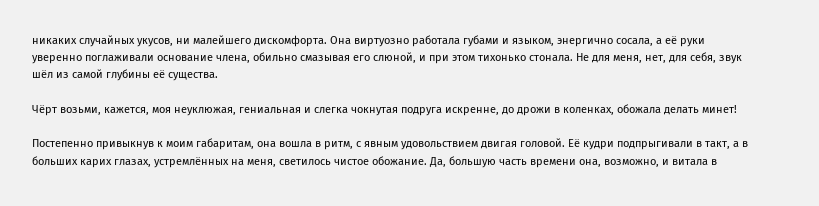никаких случайных укусов, ни малейшего дискомфорта. Она виртуозно работала губами и языком, энергично сосала, а её руки уверенно поглаживали основание члена, обильно смазывая его слюной, и при этом тихонько стонала. Не для меня, нет, для себя, звук шёл из самой глубины её существа.

Чёрт возьми, кажется, моя неуклюжая, гениальная и слегка чокнутая подруга искренне, до дрожи в коленках, обожала делать минет!

Постепенно привыкнув к моим габаритам, она вошла в ритм, с явным удовольствием двигая головой. Её кудри подпрыгивали в такт, а в больших карих глазах, устремлённых на меня, светилось чистое обожание. Да, большую часть времени она, возможно, и витала в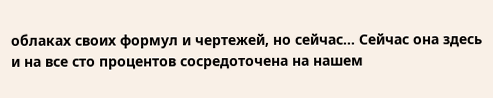облаках своих формул и чертежей, но сейчас… Сейчас она здесь и на все сто процентов сосредоточена на нашем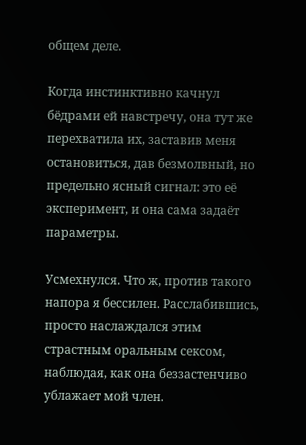общем деле.

Когда инстинктивно качнул бёдрами ей навстречу, она тут же перехватила их, заставив меня остановиться, дав безмолвный, но предельно ясный сигнал: это её эксперимент, и она сама задаёт параметры.

Усмехнулся. Что ж, против такого напора я бессилен. Расслабившись, просто наслаждался этим страстным оральным сексом, наблюдая, как она беззастенчиво ублажает мой член.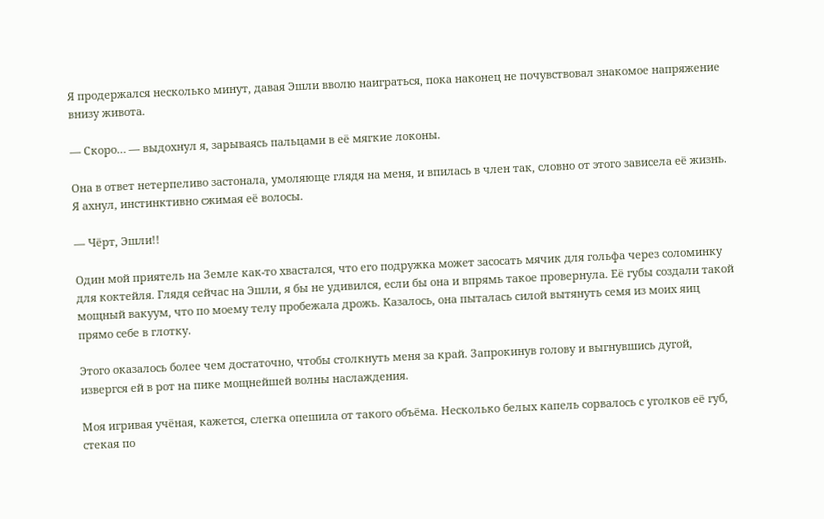Я продержался несколько минут, давая Эшли вволю наиграться, пока наконец не почувствовал знакомое напряжение внизу живота.

— Скоро… — выдохнул я, зарываясь пальцами в её мягкие локоны.

Она в ответ нетерпеливо застонала, умоляюще глядя на меня, и впилась в член так, словно от этого зависела её жизнь. Я ахнул, инстинктивно сжимая её волосы.

— Чёрт, Эшли!!

Один мой приятель на Земле как-то хвастался, что его подружка может засосать мячик для гольфа через соломинку для коктейля. Глядя сейчас на Эшли, я бы не удивился, если бы она и впрямь такое провернула. Её губы создали такой мощный вакуум, что по моему телу пробежала дрожь. Казалось, она пыталась силой вытянуть семя из моих яиц прямо себе в глотку.

Этого оказалось более чем достаточно, чтобы столкнуть меня за край. Запрокинув голову и выгнувшись дугой, извергся ей в рот на пике мощнейшей волны наслаждения.

Моя игривая учёная, кажется, слегка опешила от такого объёма. Несколько белых капель сорвалось с уголков её губ, стекая по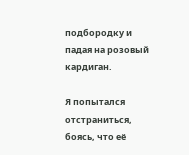подбородку и падая на розовый кардиган.

Я попытался отстраниться, боясь, что её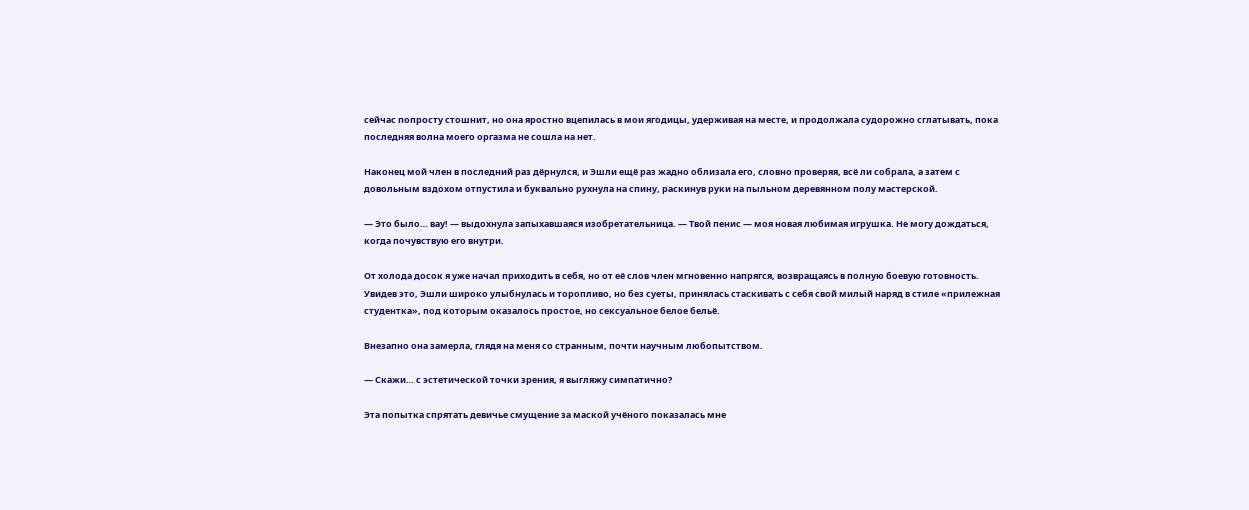сейчас попросту стошнит, но она яростно вцепилась в мои ягодицы, удерживая на месте, и продолжала судорожно сглатывать, пока последняя волна моего оргазма не сошла на нет.

Наконец мой член в последний раз дёрнулся, и Эшли ещё раз жадно облизала его, словно проверяя, всё ли собрала, а затем с довольным вздохом отпустила и буквально рухнула на спину, раскинув руки на пыльном деревянном полу мастерской.

— Это было… вау! — выдохнула запыхавшаяся изобретательница. — Твой пенис — моя новая любимая игрушка. Не могу дождаться, когда почувствую его внутри.

От холода досок я уже начал приходить в себя, но от её слов член мгновенно напрягся, возвращаясь в полную боевую готовность. Увидев это, Эшли широко улыбнулась и торопливо, но без суеты, принялась стаскивать с себя свой милый наряд в стиле «прилежная студентка», под которым оказалось простое, но сексуальное белое бельё.

Внезапно она замерла, глядя на меня со странным, почти научным любопытством.

— Скажи… с эстетической точки зрения, я выгляжу симпатично?

Эта попытка спрятать девичье смущение за маской учёного показалась мне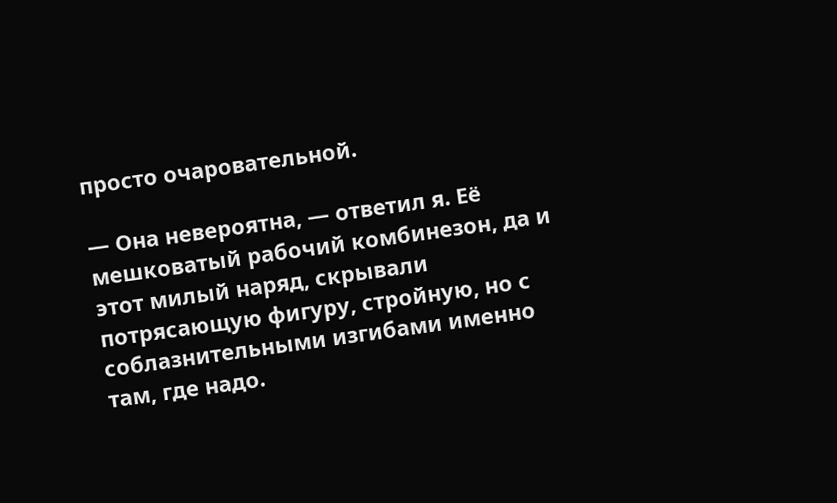просто очаровательной.

— Она невероятна, — ответил я. Её мешковатый рабочий комбинезон, да и этот милый наряд, скрывали потрясающую фигуру, стройную, но с соблазнительными изгибами именно там, где надо.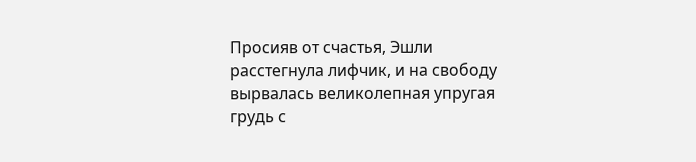Просияв от счастья, Эшли расстегнула лифчик, и на свободу вырвалась великолепная упругая грудь с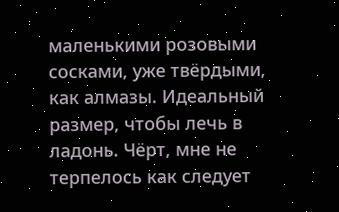маленькими розовыми сосками, уже твёрдыми, как алмазы. Идеальный размер, чтобы лечь в ладонь. Чёрт, мне не терпелось как следует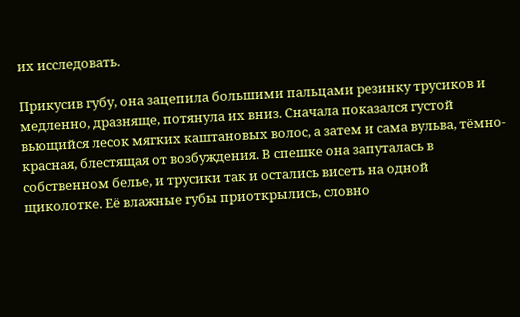их исследовать.

Прикусив губу, она зацепила большими пальцами резинку трусиков и медленно, дразняще, потянула их вниз. Сначала показался густой вьющийся лесок мягких каштановых волос, а затем и сама вульва, тёмно-красная, блестящая от возбуждения. В спешке она запуталась в собственном белье, и трусики так и остались висеть на одной щиколотке. Её влажные губы приоткрылись, словно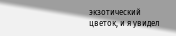экзотический цветок, и я увидел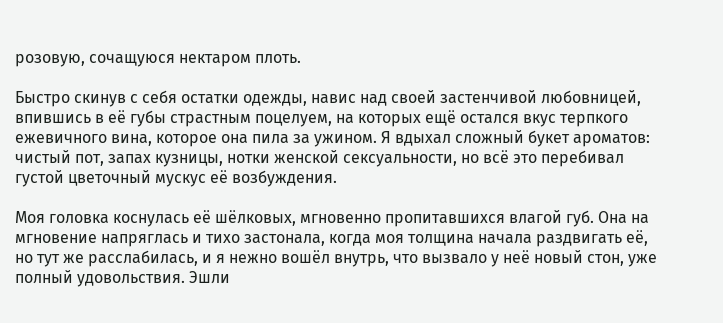розовую, сочащуюся нектаром плоть.

Быстро скинув с себя остатки одежды, навис над своей застенчивой любовницей, впившись в её губы страстным поцелуем, на которых ещё остался вкус терпкого ежевичного вина, которое она пила за ужином. Я вдыхал сложный букет ароматов: чистый пот, запах кузницы, нотки женской сексуальности, но всё это перебивал густой цветочный мускус её возбуждения.

Моя головка коснулась её шёлковых, мгновенно пропитавшихся влагой губ. Она на мгновение напряглась и тихо застонала, когда моя толщина начала раздвигать её, но тут же расслабилась, и я нежно вошёл внутрь, что вызвало у неё новый стон, уже полный удовольствия. Эшли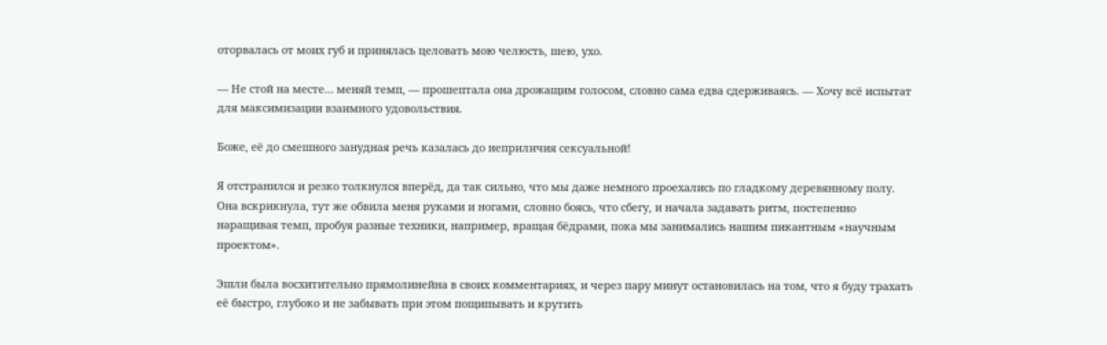оторвалась от моих губ и принялась целовать мою челюсть, шею, ухо.

— Не стой на месте… меняй темп, — прошептала она дрожащим голосом, словно сама едва сдерживаясь. — Хочу всё испытат для максимизации взаимного удовольствия.

Боже, её до смешного занудная речь казалась до неприличия сексуальной!

Я отстранился и резко толкнулся вперёд, да так сильно, что мы даже немного проехались по гладкому деревянному полу. Она вскрикнула, тут же обвила меня руками и ногами, словно боясь, что сбегу, и начала задавать ритм, постепенно наращивая темп, пробуя разные техники, например, вращая бёдрами, пока мы занимались нашим пикантным «научным проектом».

Эшли была восхитительно прямолинейна в своих комментариях, и через пару минут остановилась на том, что я буду трахать её быстро, глубоко и не забывать при этом пощипывать и крутить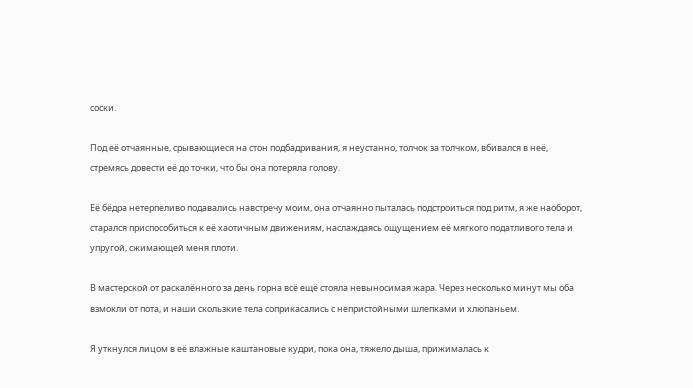соски.

Под её отчаянные, срывающиеся на стон подбадривания, я неустанно, толчок за толчком, вбивался в неё, стремясь довести её до точки, что бы она потеряла голову.

Её бёдра нетерпеливо подавались навстречу моим, она отчаянно пыталась подстроиться под ритм, я же наоборот, старался приспособиться к её хаотичным движениям, наслаждаясь ощущением её мягкого податливого тела и упругой, сжимающей меня плоти.

В мастерской от раскалённого за день горна всё ещё стояла невыносимая жара. Через несколько минут мы оба взмокли от пота, и наши скользкие тела соприкасались с непристойными шлепками и хлюпаньем.

Я уткнулся лицом в её влажные каштановые кудри, пока она, тяжело дыша, прижималась к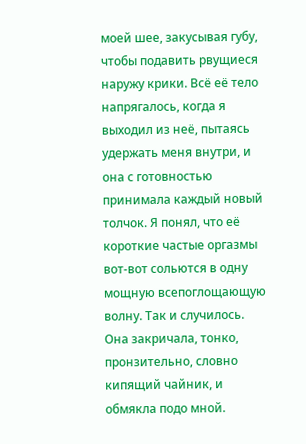моей шее, закусывая губу, чтобы подавить рвущиеся наружу крики. Всё её тело напрягалось, когда я выходил из неё, пытаясь удержать меня внутри, и она с готовностью принимала каждый новый толчок. Я понял, что её короткие частые оргазмы вот-вот сольются в одну мощную всепоглощающую волну. Так и случилось. Она закричала, тонко, пронзительно, словно кипящий чайник, и обмякла подо мной.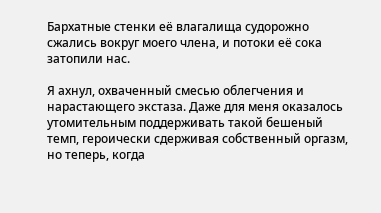Бархатные стенки её влагалища судорожно сжались вокруг моего члена, и потоки её сока затопили нас.

Я ахнул, охваченный смесью облегчения и нарастающего экстаза. Даже для меня оказалось утомительным поддерживать такой бешеный темп, героически сдерживая собственный оргазм, но теперь, когда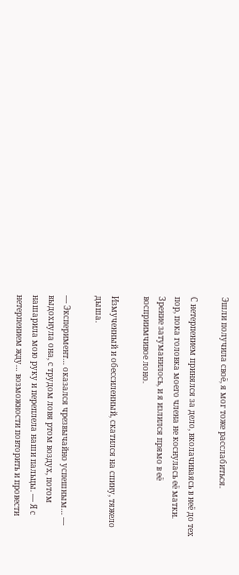Эшли получила своё, я мог тоже расслабиться.

С нетерпением принялся за дело, вколачиваясь в неё до тех пор, пока головка моего члена не коснулась её матки. Зрение затуманилось, и я излился прямо в её восприимчивое лоно.

Измученный и обессиленный, скатился на спину, тяжело дыша.

— Эксперимент… оказался чрезвычайно успешным… — выдохнула она, с трудом ловя ртом воздух, потом нашарила мою руку и переплела наши пальцы. — Я с нетерпением жду… возможности повторить и провести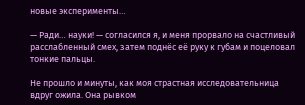новые эксперименты…

— Ради… науки! — согласился я, и меня прорвало на счастливый расслабленный смех, затем поднёс её руку к губам и поцеловал тонкие пальцы.

Не прошло и минуты, как моя страстная исследовательница вдруг ожила. Она рывком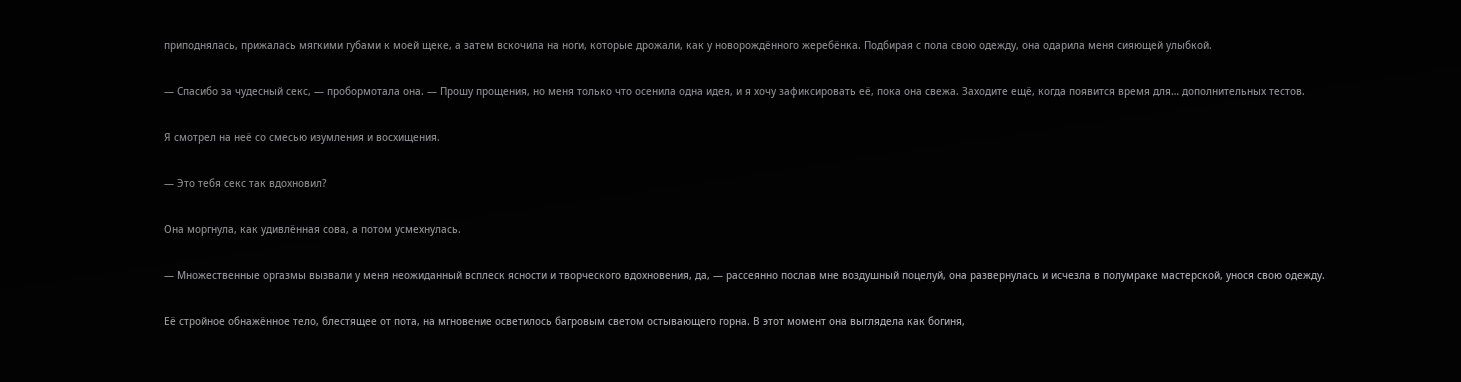приподнялась, прижалась мягкими губами к моей щеке, а затем вскочила на ноги, которые дрожали, как у новорождённого жеребёнка. Подбирая с пола свою одежду, она одарила меня сияющей улыбкой.

— Спасибо за чудесный секс, — пробормотала она. — Прошу прощения, но меня только что осенила одна идея, и я хочу зафиксировать её, пока она свежа. Заходите ещё, когда появится время для… дополнительных тестов.

Я смотрел на неё со смесью изумления и восхищения.

— Это тебя секс так вдохновил?

Она моргнула, как удивлённая сова, а потом усмехнулась.

— Множественные оргазмы вызвали у меня неожиданный всплеск ясности и творческого вдохновения, да, — рассеянно послав мне воздушный поцелуй, она развернулась и исчезла в полумраке мастерской, унося свою одежду.

Её стройное обнажённое тело, блестящее от пота, на мгновение осветилось багровым светом остывающего горна. В этот момент она выглядела как богиня,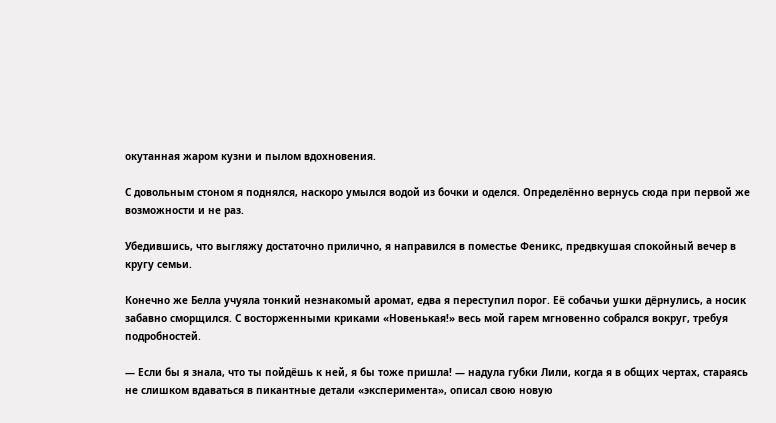окутанная жаром кузни и пылом вдохновения.

С довольным стоном я поднялся, наскоро умылся водой из бочки и оделся. Определённо вернусь сюда при первой же возможности и не раз.

Убедившись, что выгляжу достаточно прилично, я направился в поместье Феникс, предвкушая спокойный вечер в кругу семьи.

Конечно же Белла учуяла тонкий незнакомый аромат, едва я переступил порог. Её собачьи ушки дёрнулись, а носик забавно сморщился. С восторженными криками «Новенькая!» весь мой гарем мгновенно собрался вокруг, требуя подробностей.

— Если бы я знала, что ты пойдёшь к ней, я бы тоже пришла! — надула губки Лили, когда я в общих чертах, стараясь не слишком вдаваться в пикантные детали «эксперимента», описал свою новую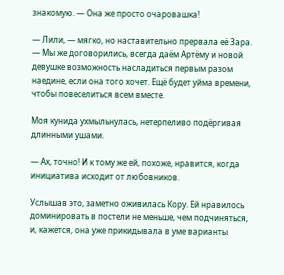знакомую. — Она же просто очаровашка!

— Лили, — мягко, но наставительно прервала её Зара. — Мы же договорились, всегда даём Артёму и новой девушке возможность насладиться первым разом наедине, если она того хочет. Ещё будет уйма времени, чтобы повеселиться всем вместе.

Моя кунида ухмыльнулась, нетерпеливо подёргивая длинными ушами.

— Ах, точно! И к тому же ей, похоже, нравится, когда инициатива исходит от любовников.

Услышав это, заметно оживилась Кору. Ей нравилось доминировать в постели не меньше, чем подчиняться, и, кажется, она уже прикидывала в уме варианты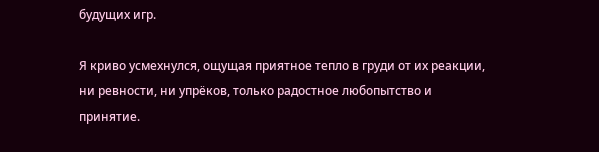будущих игр.

Я криво усмехнулся, ощущая приятное тепло в груди от их реакции, ни ревности, ни упрёков, только радостное любопытство и принятие.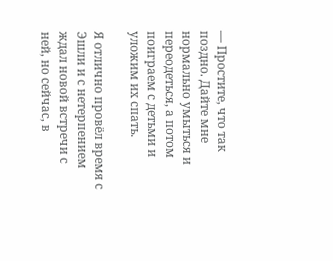— Простите, что так поздно. Дайте мне нормально умыться и переодеться, а потом поиграем с детьми и уложим их спать.

Я отлично провёл время с Эшли и с нетерпением ждал новой встречи с ней, но сейчас, в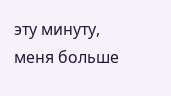эту минуту, меня больше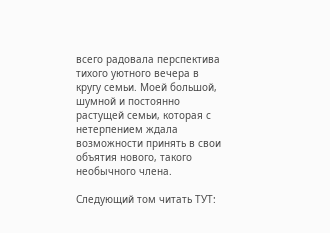всего радовала перспектива тихого уютного вечера в кругу семьи. Моей большой, шумной и постоянно растущей семьи, которая с нетерпением ждала возможности принять в свои объятия нового, такого необычного члена.

Следующий том читать ТУТ: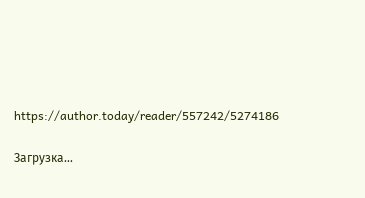https://author.today/reader/557242/5274186

Загрузка...